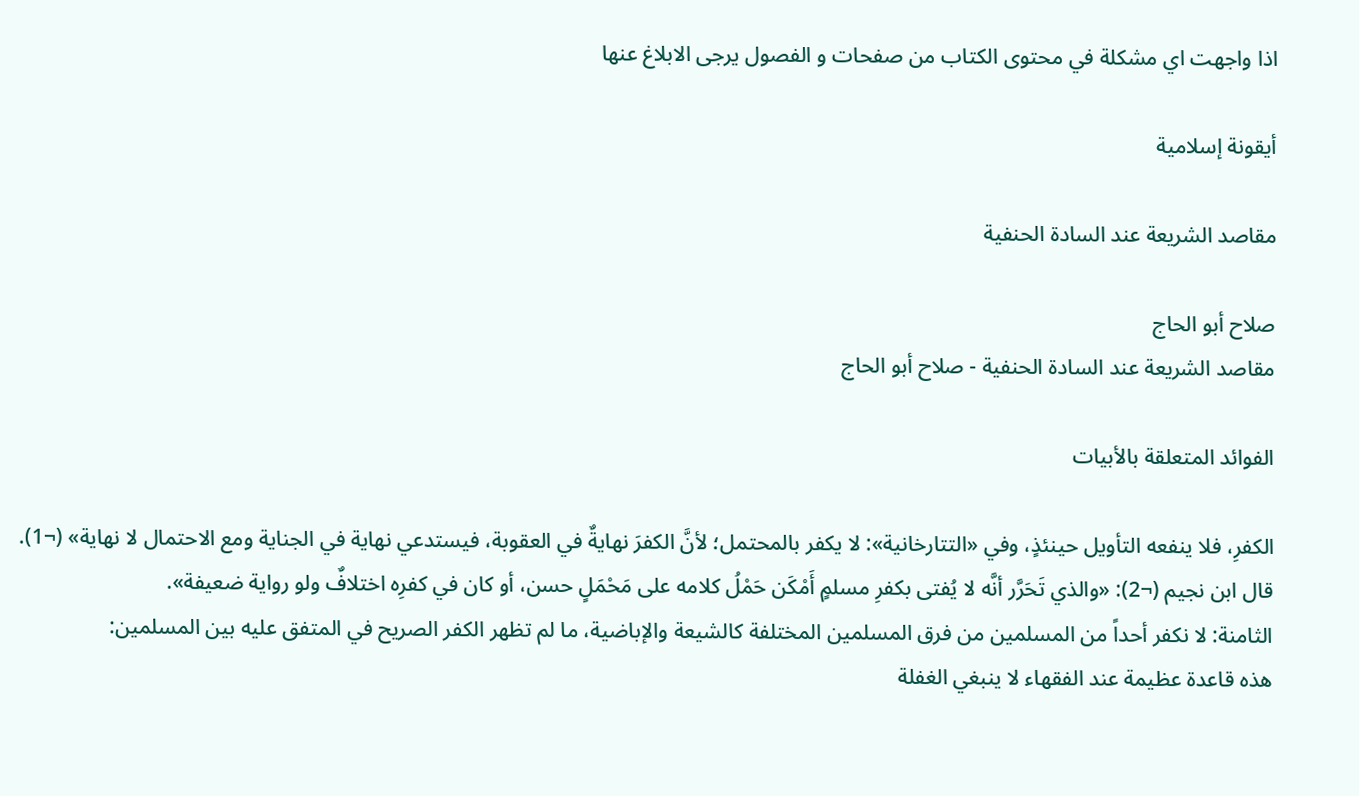اذا واجهت اي مشكلة في محتوى الكتاب من صفحات و الفصول يرجى الابلاغ عنها

أيقونة إسلامية

مقاصد الشريعة عند السادة الحنفية

صلاح أبو الحاج
مقاصد الشريعة عند السادة الحنفية - صلاح أبو الحاج

الفوائد المتعلقة بالأبيات

الكفرِ، فلا ينفعه التأويل حينئذٍ، وفي «التتارخانية»: لا يكفر بالمحتمل؛ لأنَّ الكفرَ نهايةٌ في العقوبة، فيستدعي نهاية في الجناية ومع الاحتمال لا نهاية» (¬1).
قال ابن نجيم (¬2): «والذي تَحَرَّر أنَّه لا يُفتى بكفرِ مسلمٍ أَمْكَن حَمْلُ كلامه على مَحْمَلٍ حسن، أو كان في كفرِه اختلافٌ ولو رواية ضعيفة».
الثامنة: لا نكفر أحداً من المسلمين من فرق المسلمين المختلفة كالشيعة والإباضية، ما لم تظهر الكفر الصريح في المتفق عليه بين المسلمين:
هذه قاعدة عظيمة عند الفقهاء لا ينبغي الغفلة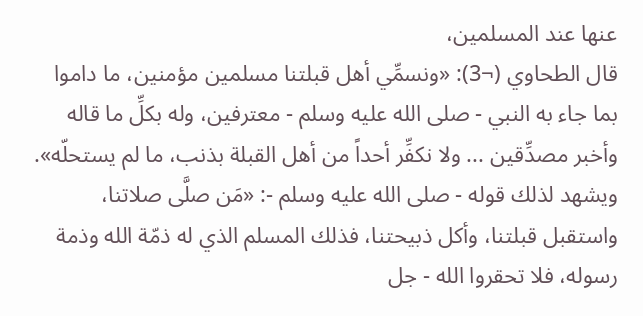عنها عند المسلمين،
قال الطحاوي (¬3): «ونسمِّي أهل قبلتنا مسلمين مؤمنين، ما داموا بما جاء به النبي - صلى الله عليه وسلم - معترفين، وله بكلِّ ما قاله وأخبر مصدِّقين ... ولا نكفِّر أحداً من أهل القبلة بذنب، ما لم يستحلّه».
ويشهد لذلك قوله - صلى الله عليه وسلم -: «مَن صلَّى صلاتنا، واستقبل قبلتنا، وأكل ذبيحتنا، فذلك المسلم الذي له ذمّة الله وذمة رسوله، فلا تحقروا الله - جل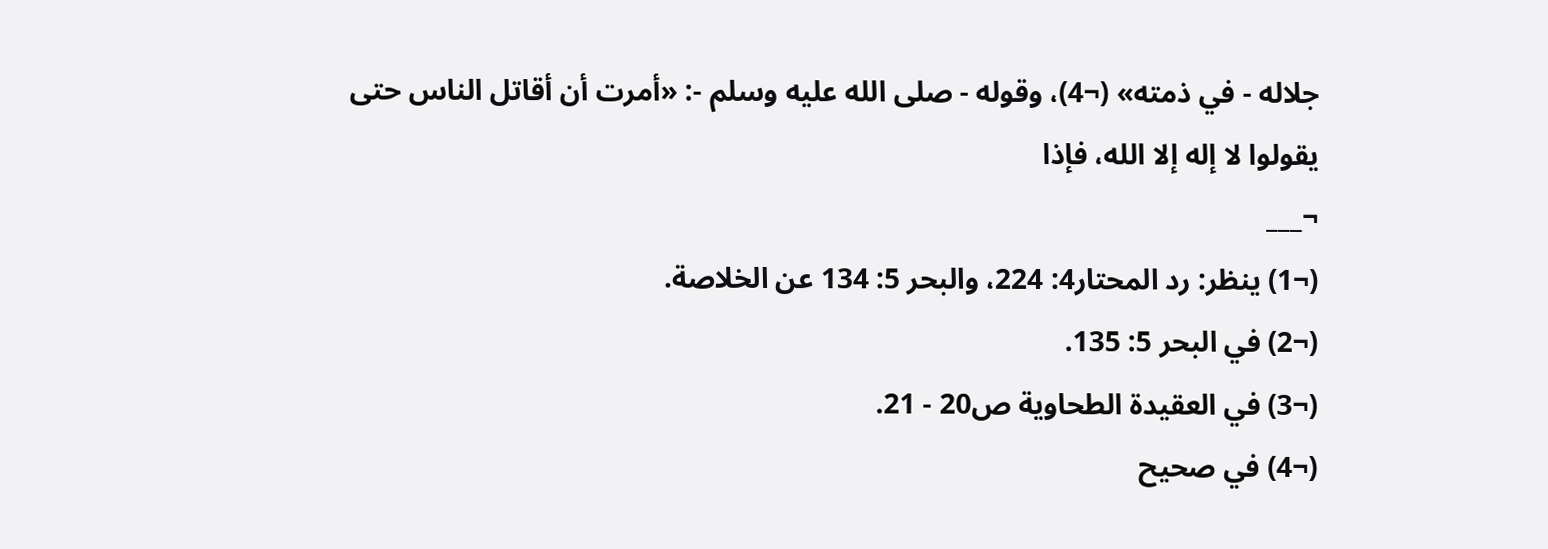جلاله - في ذمته» (¬4)، وقوله - صلى الله عليه وسلم -: «أمرت أن أقاتل الناس حتى يقولوا لا إله إلا الله، فإذا
¬___
(¬1) ينظر: رد المحتار4: 224، والبحر 5: 134 عن الخلاصة.
(¬2) في البحر 5: 135.
(¬3) في العقيدة الطحاوية ص20 - 21.
(¬4) في صحيح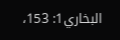البخاري1: 153،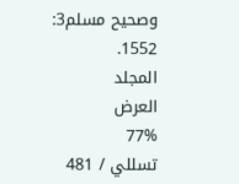وصحيح مسلم3: 1552.
المجلد
العرض
77%
تسللي / 481